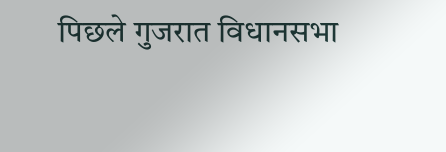पिछले गुजरात विधानसभा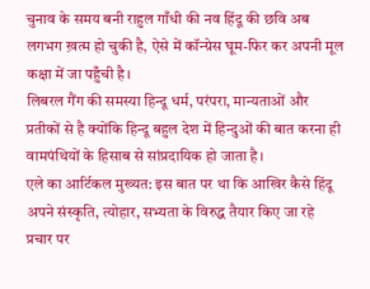चुनाव के समय बनी राहुल गाँधी की नव हिंदू की छवि अब लगभग ख़त्म हो चुकी है, ऐसे में कॉन्ग्रेस घूम-फिर कर अपनी मूल कक्षा में जा पहुँची है।
लिबरल गैंग की समस्या हिन्दू धर्म, परंपरा, मान्यताओं और प्रतीकों से है क्योंकि हिन्दू बहुल देश में हिन्दुओं की बात करना ही वामपंथियों के हिसाब से सांप्रदायिक हो जाता है।
एले का आर्टिकल मुख्यत: इस बात पर था कि आखिर कैसे हिंदू अपने संस्कृति, त्योहार, सभ्यता के विरुद्ध तैयार किए जा रहे प्रचार पर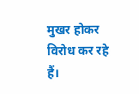मुखर होकर विरोध कर रहे हैं।